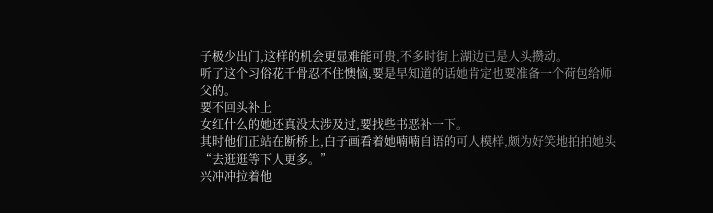子极少出门,这样的机会更显难能可贵,不多时街上湖边已是人头攒动。
听了这个习俗花千骨忍不住懊恼,要是早知道的话她肯定也要准备一个荷包给师父的。
要不回头补上
女红什么的她还真没太涉及过,要找些书恶补一下。
其时他们正站在断桥上,白子画看着她喃喃自语的可人模样,颇为好笑地拍拍她头“去逛逛等下人更多。”
兴冲冲拉着他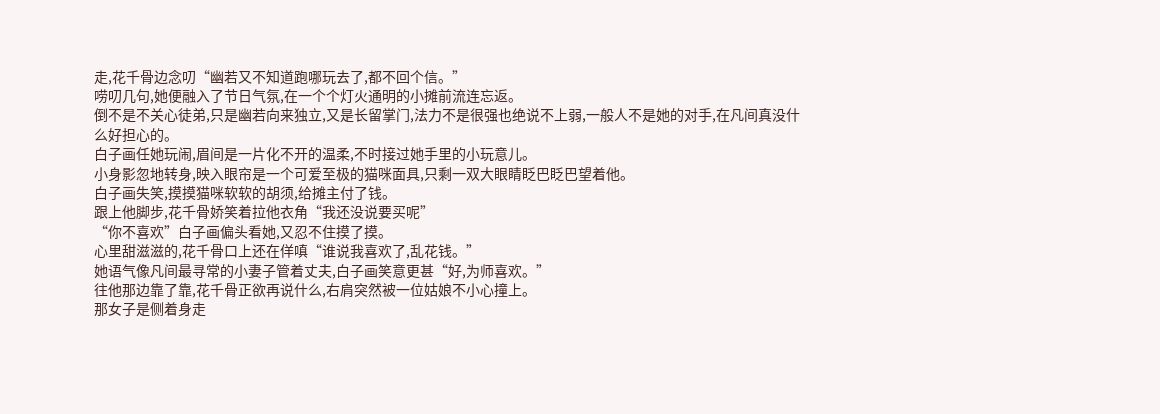走,花千骨边念叨“幽若又不知道跑哪玩去了,都不回个信。”
唠叨几句,她便融入了节日气氛,在一个个灯火通明的小摊前流连忘返。
倒不是不关心徒弟,只是幽若向来独立,又是长留掌门,法力不是很强也绝说不上弱,一般人不是她的对手,在凡间真没什么好担心的。
白子画任她玩闹,眉间是一片化不开的温柔,不时接过她手里的小玩意儿。
小身影忽地转身,映入眼帘是一个可爱至极的猫咪面具,只剩一双大眼睛眨巴眨巴望着他。
白子画失笑,摸摸猫咪软软的胡须,给摊主付了钱。
跟上他脚步,花千骨娇笑着拉他衣角“我还没说要买呢”
“你不喜欢”白子画偏头看她,又忍不住摸了摸。
心里甜滋滋的,花千骨口上还在佯嗔“谁说我喜欢了,乱花钱。”
她语气像凡间最寻常的小妻子管着丈夫,白子画笑意更甚“好,为师喜欢。”
往他那边靠了靠,花千骨正欲再说什么,右肩突然被一位姑娘不小心撞上。
那女子是侧着身走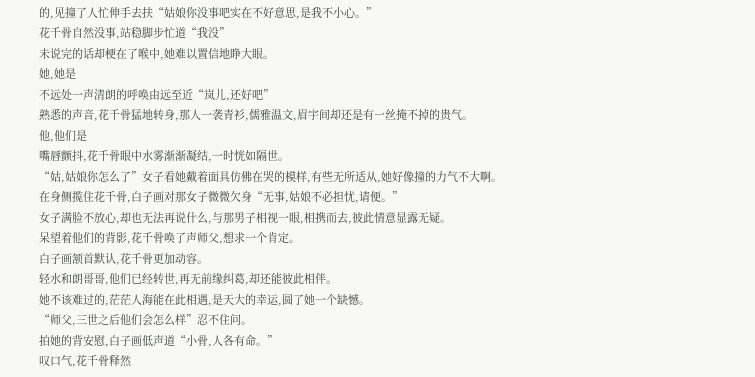的,见撞了人忙伸手去扶“姑娘你没事吧实在不好意思,是我不小心。”
花千骨自然没事,站稳脚步忙道“我没”
未说完的话却梗在了喉中,她难以置信地睁大眼。
她,她是
不远处一声清朗的呼唤由远至近“岚儿,还好吧”
熟悉的声音,花千骨猛地转身,那人一袭青衫,儒雅温文,眉宇间却还是有一丝掩不掉的贵气。
他,他们是
嘴唇颤抖,花千骨眼中水雾渐渐凝结,一时恍如隔世。
“姑,姑娘你怎么了”女子看她戴着面具仿佛在哭的模样,有些无所适从,她好像撞的力气不大啊。
在身侧揽住花千骨,白子画对那女子微微欠身“无事,姑娘不必担忧,请便。”
女子满脸不放心,却也无法再说什么,与那男子相视一眼,相携而去,彼此情意显露无疑。
呆望着他们的背影,花千骨唤了声师父,想求一个肯定。
白子画颔首默认,花千骨更加动容。
轻水和朗哥哥,他们已经转世,再无前缘纠葛,却还能彼此相伴。
她不该难过的,茫茫人海能在此相遇,是天大的幸运,圆了她一个缺憾。
“师父,三世之后他们会怎么样”忍不住问。
拍她的背安慰,白子画低声道“小骨,人各有命。”
叹口气,花千骨释然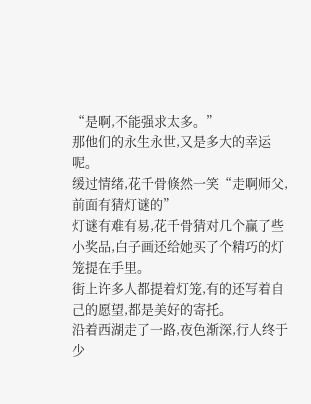“是啊,不能强求太多。”
那他们的永生永世,又是多大的幸运呢。
缓过情绪,花千骨倏然一笑“走啊师父,前面有猜灯谜的”
灯谜有难有易,花千骨猜对几个赢了些小奖品,白子画还给她买了个精巧的灯笼提在手里。
街上许多人都提着灯笼,有的还写着自己的愿望,都是美好的寄托。
沿着西湖走了一路,夜色渐深,行人终于少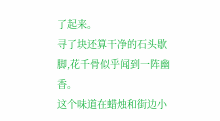了起来。
寻了块还算干净的石头歇脚,花千骨似乎闻到一阵幽香。
这个味道在蜡烛和街边小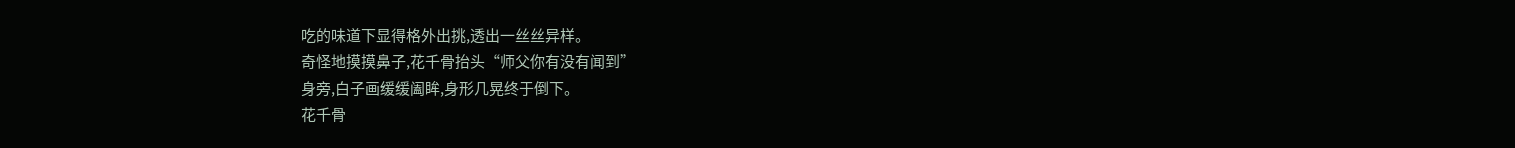吃的味道下显得格外出挑,透出一丝丝异样。
奇怪地摸摸鼻子,花千骨抬头“师父你有没有闻到”
身旁,白子画缓缓阖眸,身形几晃终于倒下。
花千骨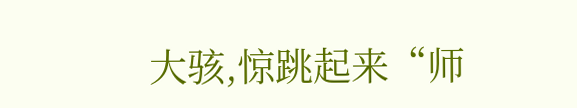大骇,惊跳起来“师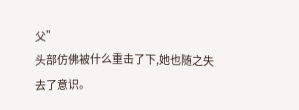父”
头部仿佛被什么重击了下,她也随之失去了意识。